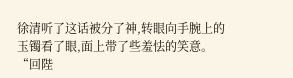徐清听了这话被分了神,转眼向手腕上的玉镯看了眼,面上带了些羞怯的笑意。
“回陛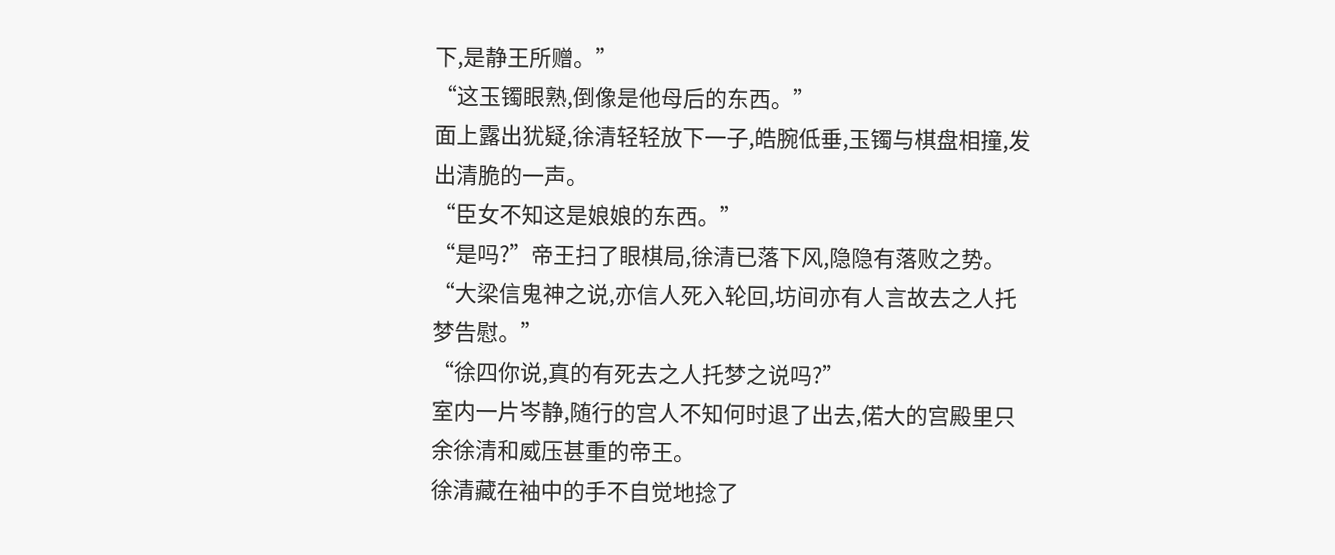下,是静王所赠。”
“这玉镯眼熟,倒像是他母后的东西。”
面上露出犹疑,徐清轻轻放下一子,皓腕低垂,玉镯与棋盘相撞,发出清脆的一声。
“臣女不知这是娘娘的东西。”
“是吗?”帝王扫了眼棋局,徐清已落下风,隐隐有落败之势。
“大梁信鬼神之说,亦信人死入轮回,坊间亦有人言故去之人托梦告慰。”
“徐四你说,真的有死去之人托梦之说吗?”
室内一片岑静,随行的宫人不知何时退了出去,偌大的宫殿里只余徐清和威压甚重的帝王。
徐清藏在袖中的手不自觉地捻了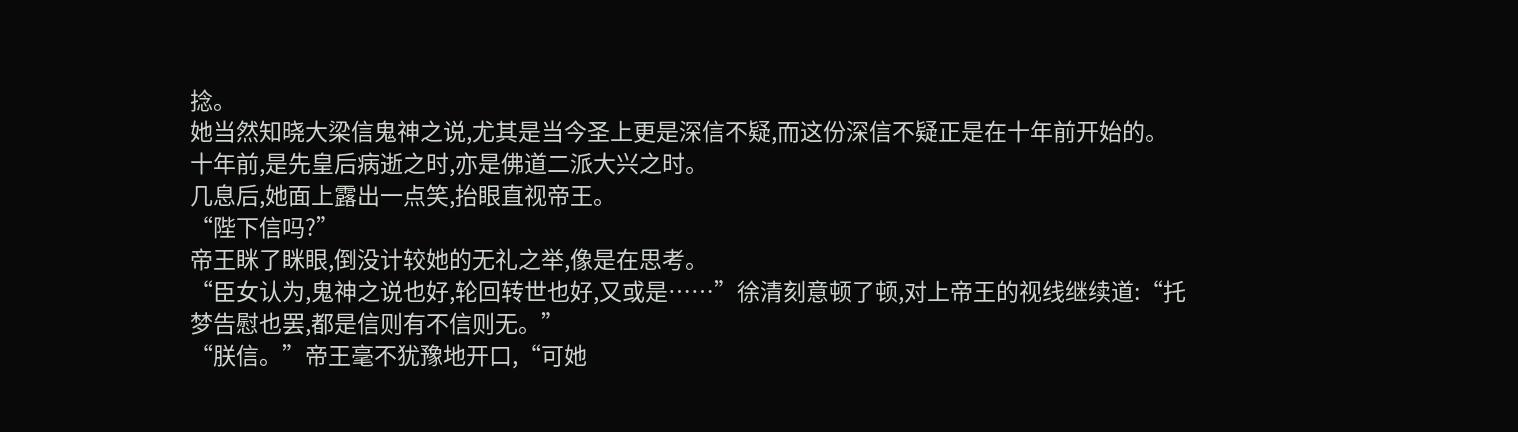捻。
她当然知晓大梁信鬼神之说,尤其是当今圣上更是深信不疑,而这份深信不疑正是在十年前开始的。
十年前,是先皇后病逝之时,亦是佛道二派大兴之时。
几息后,她面上露出一点笑,抬眼直视帝王。
“陛下信吗?”
帝王眯了眯眼,倒没计较她的无礼之举,像是在思考。
“臣女认为,鬼神之说也好,轮回转世也好,又或是……”徐清刻意顿了顿,对上帝王的视线继续道:“托梦告慰也罢,都是信则有不信则无。”
“朕信。”帝王毫不犹豫地开口,“可她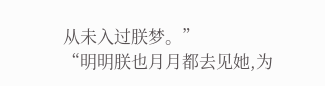从未入过朕梦。”
“明明朕也月月都去见她,为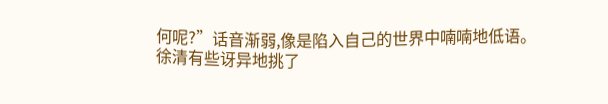何呢?”话音渐弱,像是陷入自己的世界中喃喃地低语。
徐清有些讶异地挑了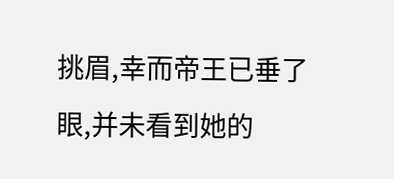挑眉,幸而帝王已垂了眼,并未看到她的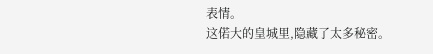表情。
这偌大的皇城里,隐藏了太多秘密。